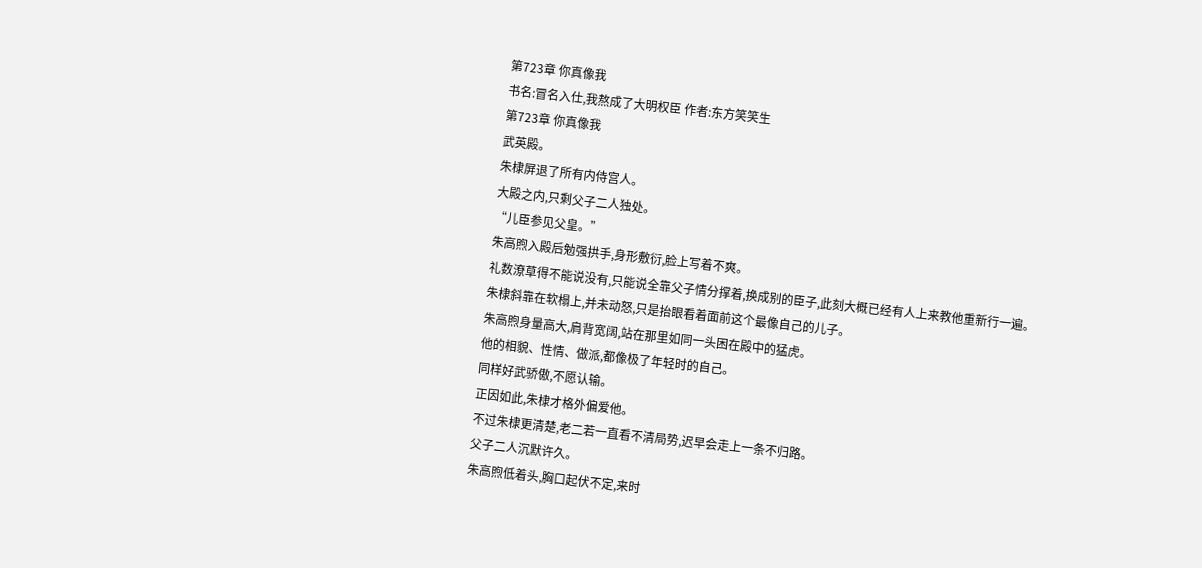第723章 你真像我
书名:冒名入仕,我熬成了大明权臣 作者:东方笑笑生
第723章 你真像我
武英殿。
朱棣屏退了所有内侍宫人。
大殿之内,只剩父子二人独处。
“儿臣参见父皇。”
朱高煦入殿后勉强拱手,身形敷衍,脸上写着不爽。
礼数潦草得不能说没有,只能说全靠父子情分撑着,换成别的臣子,此刻大概已经有人上来教他重新行一遍。
朱棣斜靠在软榻上,并未动怒,只是抬眼看着面前这个最像自己的儿子。
朱高煦身量高大,肩背宽阔,站在那里如同一头困在殿中的猛虎。
他的相貌、性情、做派,都像极了年轻时的自己。
同样好武骄傲,不愿认输。
正因如此,朱棣才格外偏爱他。
不过朱棣更清楚,老二若一直看不清局势,迟早会走上一条不归路。
父子二人沉默许久。
朱高煦低着头,胸口起伏不定,来时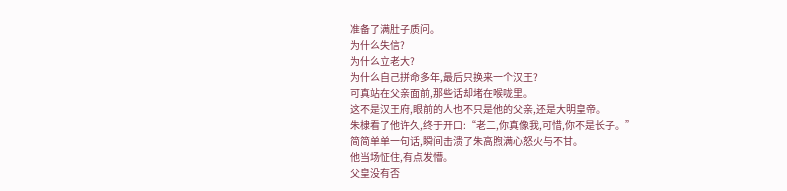准备了满肚子质问。
为什么失信?
为什么立老大?
为什么自己拼命多年,最后只换来一个汉王?
可真站在父亲面前,那些话却堵在喉咙里。
这不是汉王府,眼前的人也不只是他的父亲,还是大明皇帝。
朱棣看了他许久,终于开口:“老二,你真像我,可惜,你不是长子。”
简简单单一句话,瞬间击溃了朱高煦满心怒火与不甘。
他当场怔住,有点发懵。
父皇没有否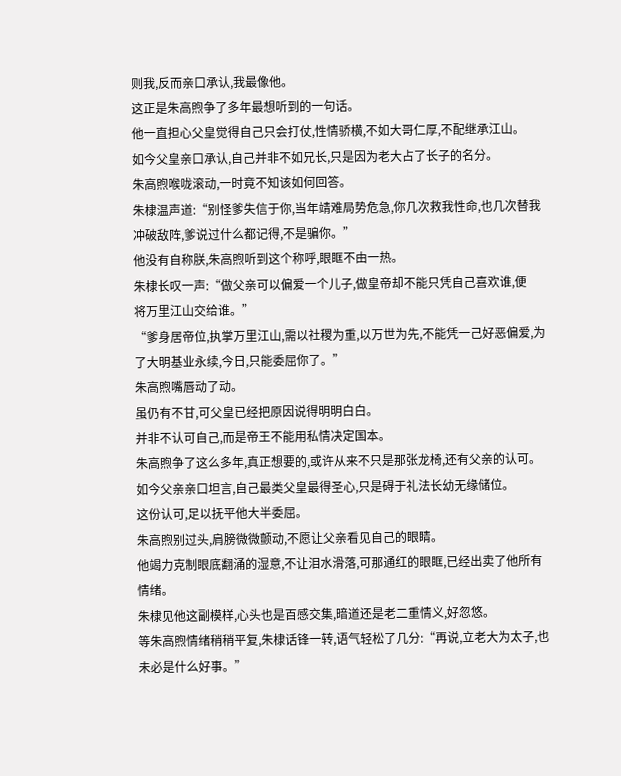则我,反而亲口承认,我最像他。
这正是朱高煦争了多年最想听到的一句话。
他一直担心父皇觉得自己只会打仗,性情骄横,不如大哥仁厚,不配继承江山。
如今父皇亲口承认,自己并非不如兄长,只是因为老大占了长子的名分。
朱高煦喉咙滚动,一时竟不知该如何回答。
朱棣温声道:“别怪爹失信于你,当年靖难局势危急,你几次救我性命,也几次替我冲破敌阵,爹说过什么都记得,不是骗你。”
他没有自称朕,朱高煦听到这个称呼,眼眶不由一热。
朱棣长叹一声:“做父亲可以偏爱一个儿子,做皇帝却不能只凭自己喜欢谁,便
将万里江山交给谁。”
“爹身居帝位,执掌万里江山,需以社稷为重,以万世为先,不能凭一己好恶偏爱,为了大明基业永续,今日,只能委屈你了。”
朱高煦嘴唇动了动。
虽仍有不甘,可父皇已经把原因说得明明白白。
并非不认可自己,而是帝王不能用私情决定国本。
朱高煦争了这么多年,真正想要的,或许从来不只是那张龙椅,还有父亲的认可。
如今父亲亲口坦言,自己最类父皇最得圣心,只是碍于礼法长幼无缘储位。
这份认可,足以抚平他大半委屈。
朱高煦别过头,肩膀微微颤动,不愿让父亲看见自己的眼睛。
他竭力克制眼底翻涌的湿意,不让泪水滑落,可那通红的眼眶,已经出卖了他所有情绪。
朱棣见他这副模样,心头也是百感交集,暗道还是老二重情义,好忽悠。
等朱高煦情绪稍稍平复,朱棣话锋一转,语气轻松了几分:“再说,立老大为太子,也未必是什么好事。”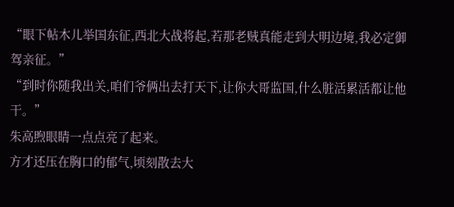“眼下帖木儿举国东征,西北大战将起,若那老贼真能走到大明边境,我必定御驾亲征。”
“到时你随我出关,咱们爷俩出去打天下,让你大哥监国,什么脏活累活都让他干。”
朱高煦眼睛一点点亮了起来。
方才还压在胸口的郁气,顷刻散去大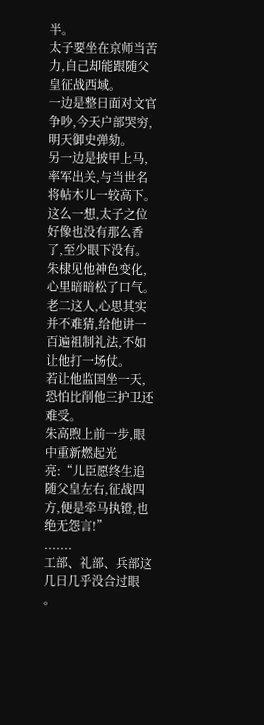半。
太子要坐在京师当苦力,自己却能跟随父皇征战西域。
一边是整日面对文官争吵,今天户部哭穷,明天御史弹劾。
另一边是披甲上马,率军出关,与当世名将帖木儿一较高下。
这么一想,太子之位好像也没有那么香了,至少眼下没有。
朱棣见他神色变化,心里暗暗松了口气。
老二这人,心思其实并不难猜,给他讲一百遍祖制礼法,不如让他打一场仗。
若让他监国坐一天,恐怕比削他三护卫还难受。
朱高煦上前一步,眼中重新燃起光亮:“儿臣愿终生追随父皇左右,征战四方,便是牵马执镫,也绝无怨言!”
.......
工部、礼部、兵部这几日几乎没合过眼
。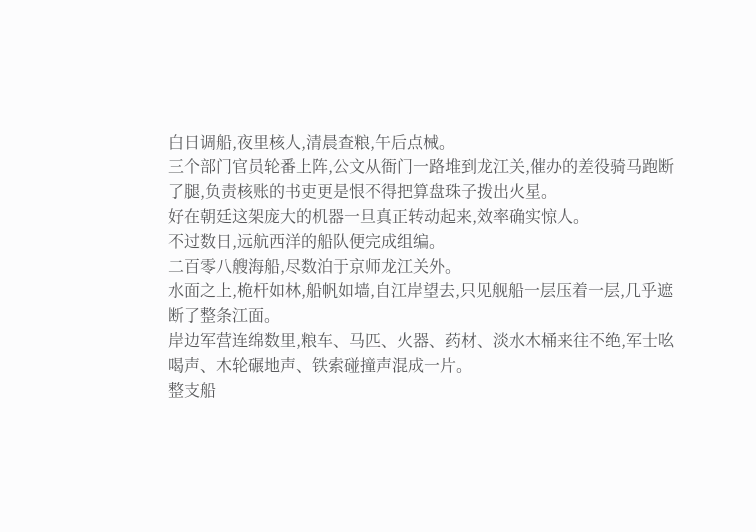白日调船,夜里核人,清晨查粮,午后点械。
三个部门官员轮番上阵,公文从衙门一路堆到龙江关,催办的差役骑马跑断了腿,负责核账的书吏更是恨不得把算盘珠子拨出火星。
好在朝廷这架庞大的机器一旦真正转动起来,效率确实惊人。
不过数日,远航西洋的船队便完成组编。
二百零八艘海船,尽数泊于京师龙江关外。
水面之上,桅杆如林,船帆如墙,自江岸望去,只见舰船一层压着一层,几乎遮断了整条江面。
岸边军营连绵数里,粮车、马匹、火器、药材、淡水木桶来往不绝,军士吆喝声、木轮碾地声、铁索碰撞声混成一片。
整支船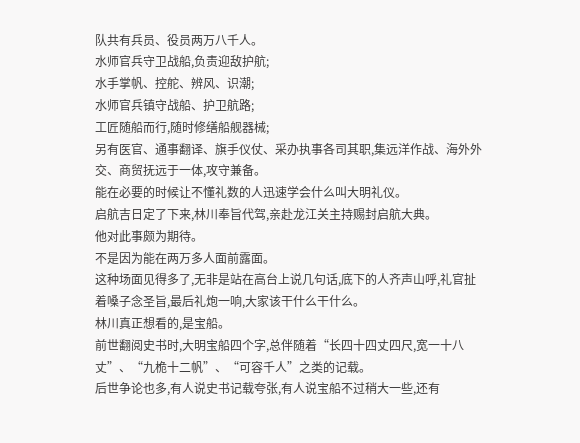队共有兵员、役员两万八千人。
水师官兵守卫战船,负责迎敌护航;
水手掌帆、控舵、辨风、识潮;
水师官兵镇守战船、护卫航路;
工匠随船而行,随时修缮船舰器械;
另有医官、通事翻译、旗手仪仗、采办执事各司其职,集远洋作战、海外外交、商贸抚远于一体,攻守兼备。
能在必要的时候让不懂礼数的人迅速学会什么叫大明礼仪。
启航吉日定了下来,林川奉旨代驾,亲赴龙江关主持赐封启航大典。
他对此事颇为期待。
不是因为能在两万多人面前露面。
这种场面见得多了,无非是站在高台上说几句话,底下的人齐声山呼,礼官扯着嗓子念圣旨,最后礼炮一响,大家该干什么干什么。
林川真正想看的,是宝船。
前世翻阅史书时,大明宝船四个字,总伴随着“长四十四丈四尺,宽一十八丈”、“九桅十二帆”、“可容千人”之类的记载。
后世争论也多,有人说史书记载夸张,有人说宝船不过稍大一些,还有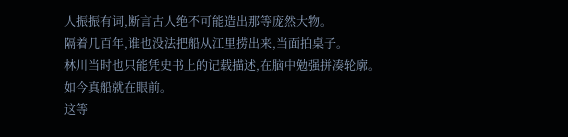人振振有词,断言古人绝不可能造出那等庞然大物。
隔着几百年,谁也没法把船从江里捞出来,当面拍桌子。
林川当时也只能凭史书上的记载描述,在脑中勉强拼凑轮廓。
如今真船就在眼前。
这等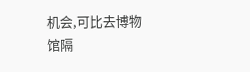机会,可比去博物馆隔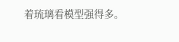着琉璃看模型强得多。